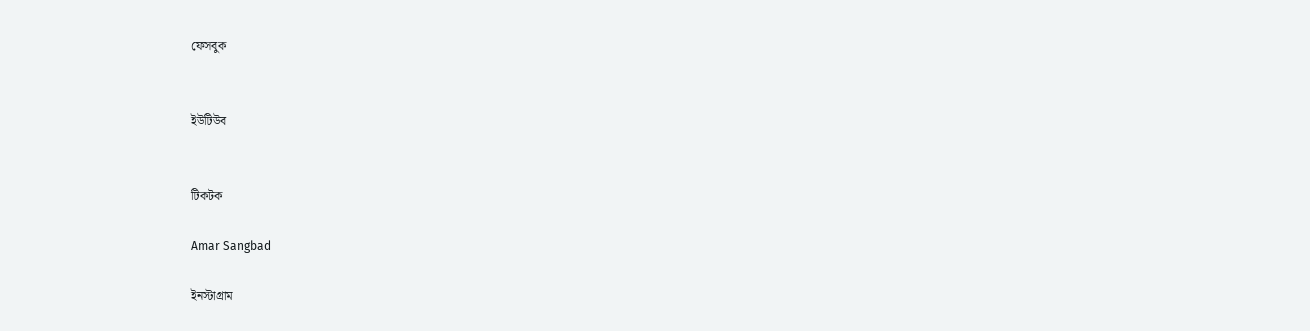ফেসবুক


ইউটিউব


টিকটক

Amar Sangbad

ইনস্টাগ্রাম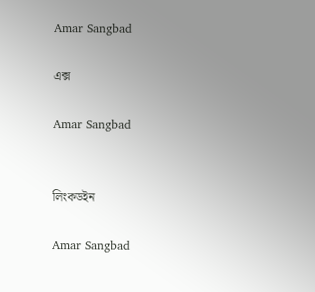Amar Sangbad

এক্স

Amar Sangbad


লিংকডইন

Amar Sangbad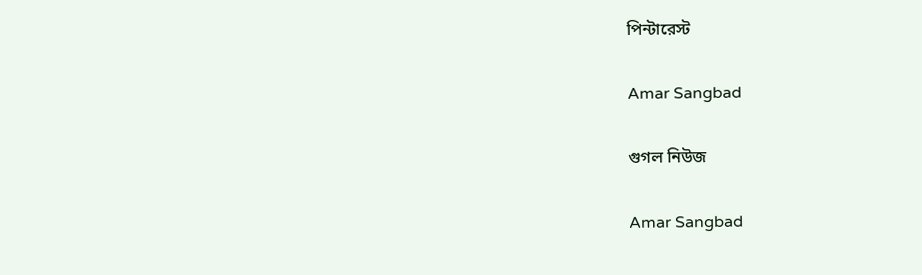পিন্টারেস্ট

Amar Sangbad

গুগল নিউজ

Amar Sangbad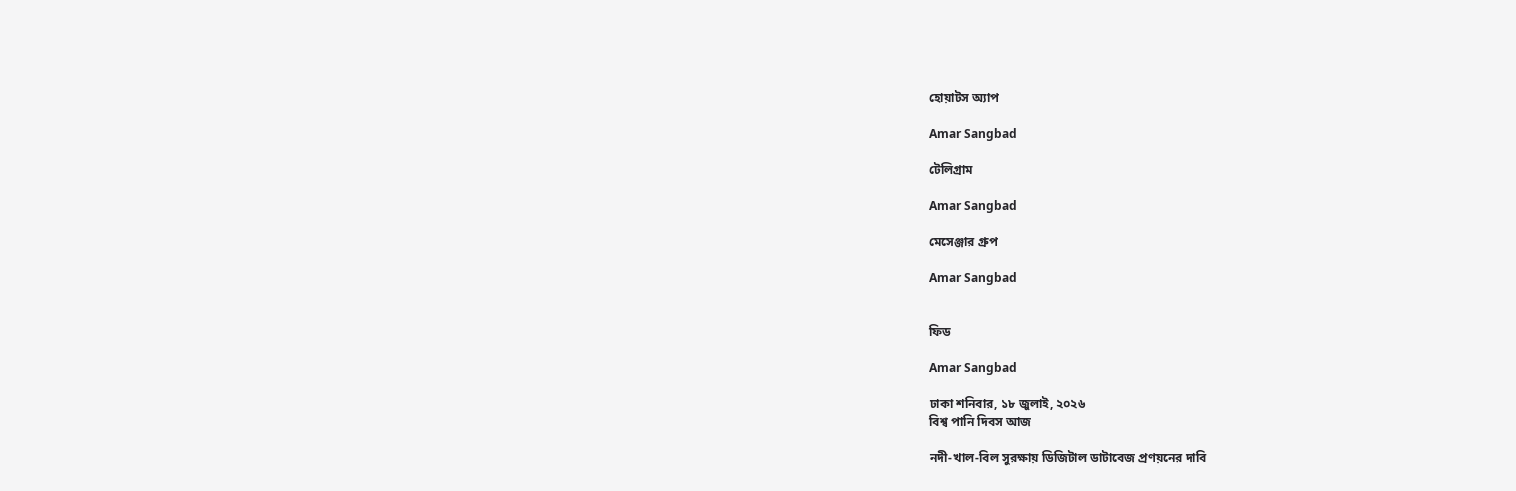হোয়াটস অ্যাপ

Amar Sangbad

টেলিগ্রাম

Amar Sangbad

মেসেঞ্জার গ্রুপ

Amar Sangbad


ফিড

Amar Sangbad

ঢাকা শনিবার, ১৮ জুলাই, ২০২৬
বিশ্ব পানি দিবস আজ

নদী-খাল-বিল সুরক্ষায় ডিজিটাল ডাটাবেজ প্রণয়নের দাবি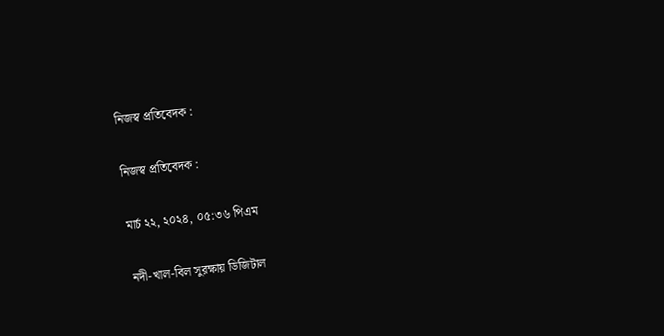নিজস্ব প্রতিবেদক :

নিজস্ব প্রতিবেদক :

মার্চ ২২, ২০২৪, ০৫:৩৬ পিএম

নদী-খাল-বিল সুরক্ষায় ডিজিটাল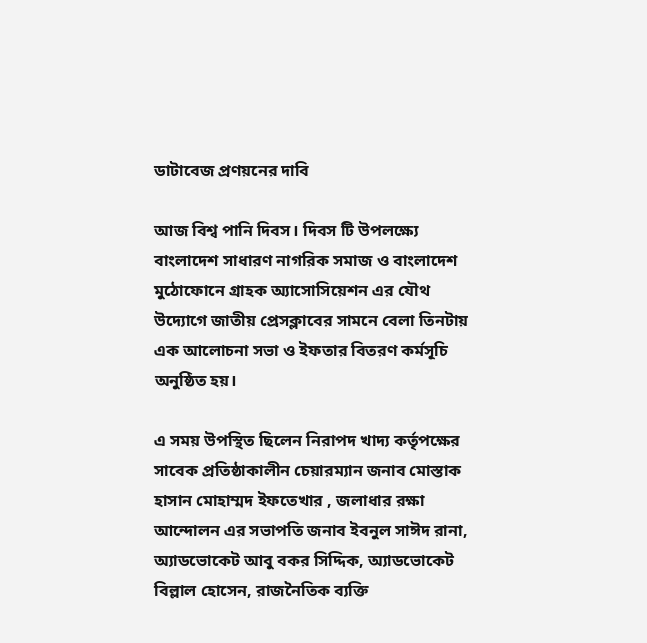ডাটাবেজ প্রণয়নের দাবি

আজ বিশ্ব পানি দিবস। দিবস টি উপলক্ষ্যে বাংলাদেশ সাধারণ নাগরিক সমাজ ও বাংলাদেশ মুঠোফোনে গ্রাহক অ্যাসোসিয়েশন এর যৌথ উদ্যোগে জাতীয় প্রেসক্লাবের সামনে বেলা তিনটায় এক আলোচনা সভা ও ইফতার বিতরণ কর্মসূচি অনুষ্ঠিত হয়।

এ সময় উপস্থিত ছিলেন নিরাপদ খাদ্য কর্তৃপক্ষের সাবেক প্রতিষ্ঠাকালীন চেয়ারম্যান জনাব মোস্তাক হাসান মোহাম্মদ ইফতেখার , জলাধার রক্ষা আন্দোলন এর সভাপতি জনাব ইবনুল সাঈদ রানা, অ্যাডভোকেট আবু বকর সিদ্দিক, অ্যাডভোকেট বিল্লাল হোসেন, রাজনৈতিক ব্যক্তি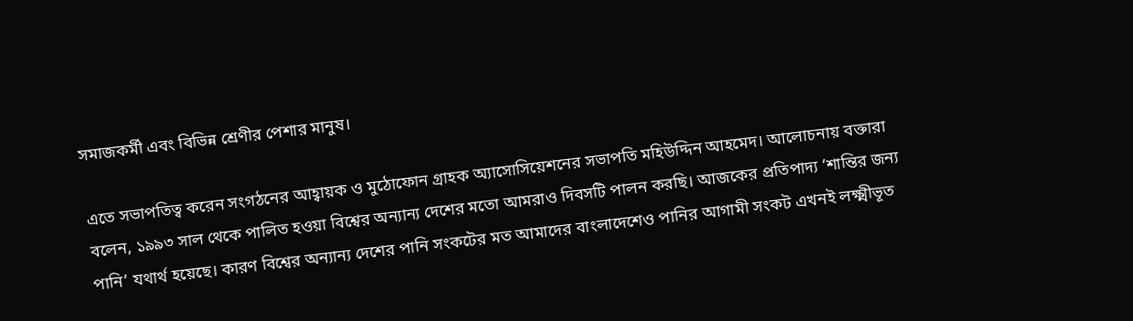সমাজকর্মী এবং বিভিন্ন শ্রেণীর পেশার মানুষ।

এতে সভাপতিত্ব করেন সংগঠনের আহ্বায়ক ও মুঠোফোন গ্রাহক অ্যাসোসিয়েশনের সভাপতি মহিউদ্দিন আহমেদ। আলোচনায় বক্তারা বলেন, ১৯৯৩ সাল থেকে পালিত হওয়া বিশ্বের অন্যান্য দেশের মতো আমরাও দিবসটি পালন করছি। আজকের প্রতিপাদ্য ‘শান্তির জন্য পানি’ যথার্থ হয়েছে। কারণ বিশ্বের অন্যান্য দেশের পানি সংকটের মত আমাদের বাংলাদেশেও পানির আগামী সংকট এখনই লক্ষ্মীভূত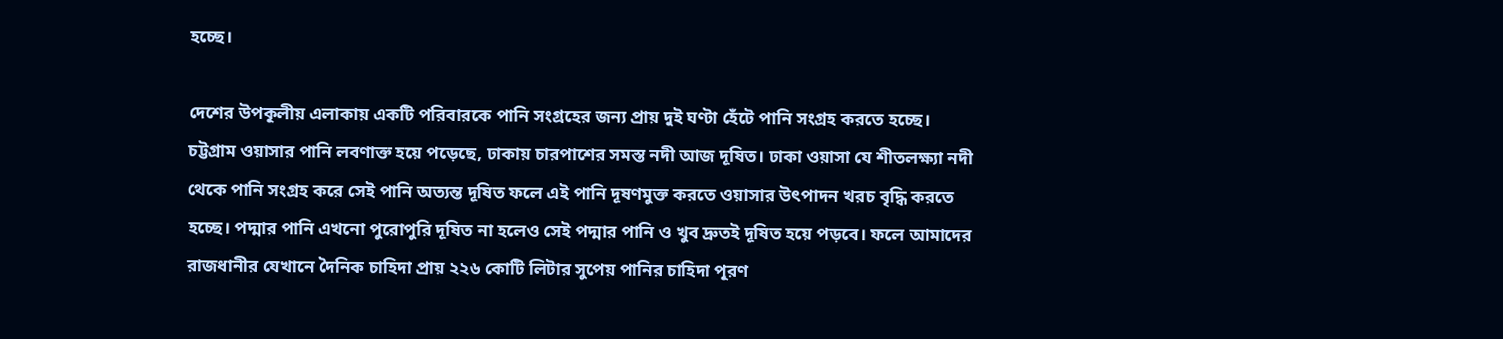হচ্ছে।

দেশের উপকূলীয় এলাকায় একটি পরিবারকে পানি সংগ্রহের জন্য প্রায় দুই ঘণ্টা হেঁটে পানি সংগ্রহ করতে হচ্ছে। চট্টগ্রাম ওয়াসার পানি লবণাক্ত হয়ে পড়েছে, ঢাকায় চারপাশের সমস্ত নদী আজ দূষিত। ঢাকা ওয়াসা যে শীতলক্ষ্যা নদী থেকে পানি সংগ্রহ করে সেই পানি অত্যন্ত দূষিত ফলে এই পানি দূষণমুক্ত করতে ওয়াসার উৎপাদন খরচ বৃদ্ধি করতে হচ্ছে। পদ্মার পানি এখনো পুরোপুরি দূষিত না হলেও সেই পদ্মার পানি ও খুব দ্রুতই দূষিত হয়ে পড়বে। ফলে আমাদের রাজধানীর যেখানে দৈনিক চাহিদা প্রায় ২২৬ কোটি লিটার সুপেয় পানির চাহিদা পূরণ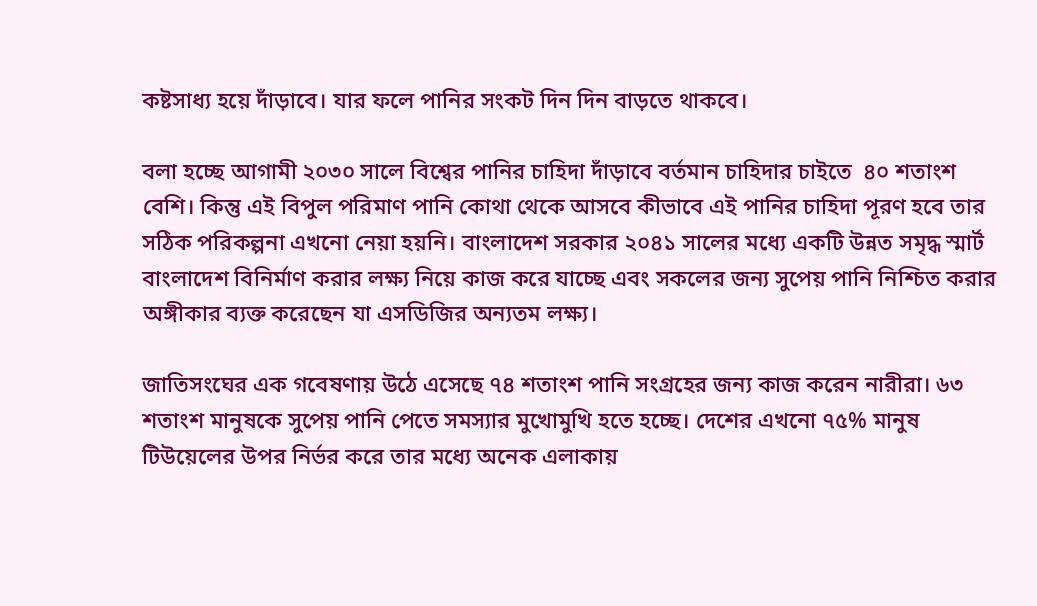কষ্টসাধ্য হয়ে দাঁড়াবে। যার ফলে পানির সংকট দিন দিন বাড়তে থাকবে।

বলা হচ্ছে আগামী ২০৩০ সালে বিশ্বের পানির চাহিদা দাঁড়াবে বর্তমান চাহিদার চাইতে  ৪০ শতাংশ বেশি। কিন্তু এই বিপুল পরিমাণ পানি কোথা থেকে আসবে কীভাবে এই পানির চাহিদা পূরণ হবে তার সঠিক পরিকল্পনা এখনো নেয়া হয়নি। বাংলাদেশ সরকার ২০৪১ সালের মধ্যে একটি উন্নত সমৃদ্ধ স্মার্ট বাংলাদেশ বিনির্মাণ করার লক্ষ্য নিয়ে কাজ করে যাচ্ছে এবং সকলের জন্য সুপেয় পানি নিশ্চিত করার অঙ্গীকার ব্যক্ত করেছেন যা এসডিজির অন্যতম লক্ষ্য।

জাতিসংঘের এক গবেষণায় উঠে এসেছে ৭৪ শতাংশ পানি সংগ্রহের জন্য কাজ করেন নারীরা। ৬৩ শতাংশ মানুষকে সুপেয় পানি পেতে সমস্যার মুখোমুখি হতে হচ্ছে। দেশের এখনো ৭৫% মানুষ টিউয়েলের উপর নির্ভর করে তার মধ্যে অনেক এলাকায়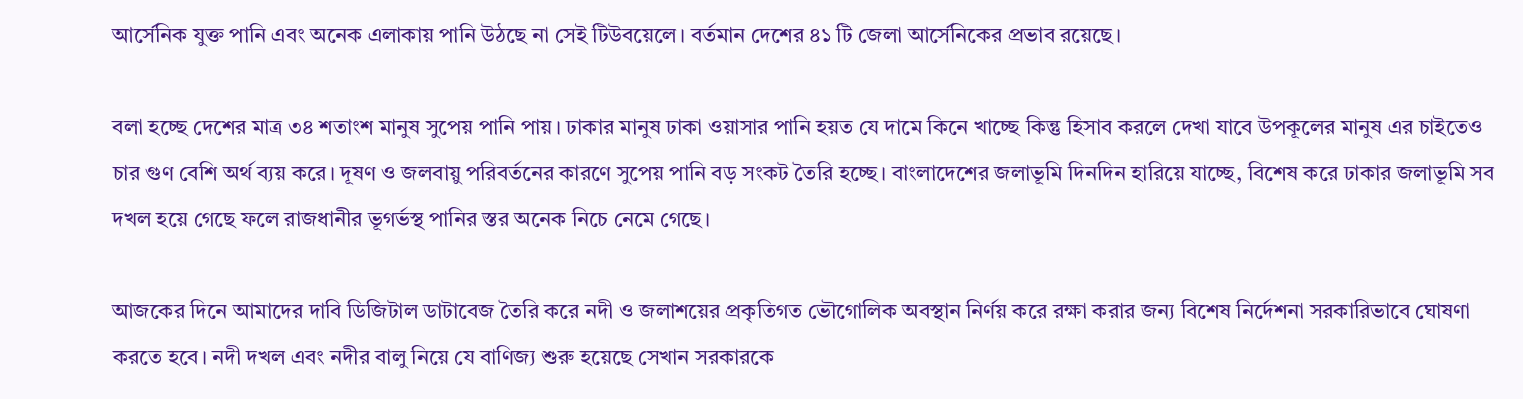আর্সেনিক যুক্ত পানি এবং অনেক এলাকায় পানি উঠছে না সেই টিউবয়েলে। বর্তমান দেশের ৪১ টি জেলা আর্সেনিকের প্রভাব রয়েছে।

বলা হচ্ছে দেশের মাত্র ৩৪ শতাংশ মানুষ সুপেয় পানি পায়। ঢাকার মানুষ ঢাকা ওয়াসার পানি হয়ত যে দামে কিনে খাচ্ছে কিন্তু হিসাব করলে দেখা যাবে উপকূলের মানুষ এর চাইতেও চার গুণ বেশি অর্থ ব্যয় করে। দূষণ ও জলবায়ু পরিবর্তনের কারণে সুপেয় পানি বড় সংকট তৈরি হচ্ছে। বাংলাদেশের জলাভূমি দিনদিন হারিয়ে যাচ্ছে, বিশেষ করে ঢাকার জলাভূমি সব দখল হয়ে গেছে ফলে রাজধানীর ভূগর্ভস্থ পানির স্তর অনেক নিচে নেমে গেছে।

আজকের দিনে আমাদের দাবি ডিজিটাল ডাটাবেজ তৈরি করে নদী ও জলাশয়ের প্রকৃতিগত ভৌগোলিক অবস্থান নির্ণয় করে রক্ষা করার জন্য বিশেষ নির্দেশনা সরকারিভাবে ঘোষণা করতে হবে। নদী দখল এবং নদীর বালু নিয়ে যে বাণিজ্য শুরু হয়েছে সেখান সরকারকে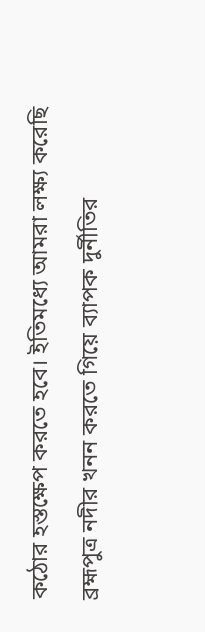কঠোর হস্তক্ষেপ করতে হবে। ইতিমধ্যে আমরা লক্ষ্য করেছি ব্রহ্মপুত্র নদীর খনন করতে গিয়ে ব্যাপক দুর্নীতির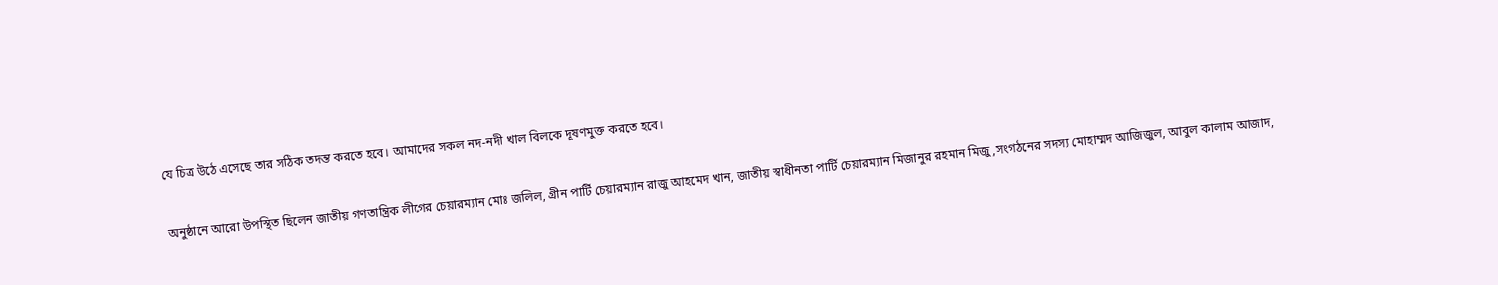যে চিত্র উঠে এসেছে তার সঠিক তদন্ত করতে হবে। আমাদের সকল নদ-নদী খাল বিলকে দূষণমুক্ত করতে হবে।

অনুষ্ঠানে আরো উপস্থিত ছিলেন জাতীয় গণতান্ত্রিক লীগের চেয়ারম্যান মোঃ জলিল, গ্রীন পার্টি চেয়ারম্যান রাজু আহমেদ খান, জাতীয় স্বাধীনতা পার্টি চেয়ারম্যান মিজানুর রহমান মিজু,সংগঠনের সদস্য মোহাম্মদ আজিজুল, আবুল কালাম আজাদ,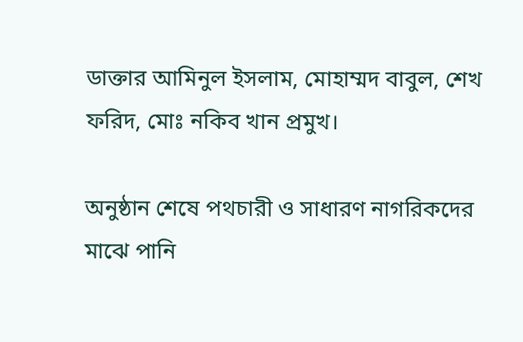ডাক্তার আমিনুল ইসলাম, মোহাম্মদ বাবুল, শেখ ফরিদ, মোঃ নকিব খান প্রমুখ।

অনুষ্ঠান শেষে পথচারী ও সাধারণ নাগরিকদের মাঝে পানি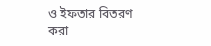ও ইফতার বিতরণ করা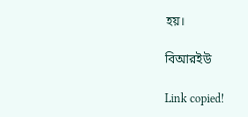হয়।

বিআরইউ

Link copied!